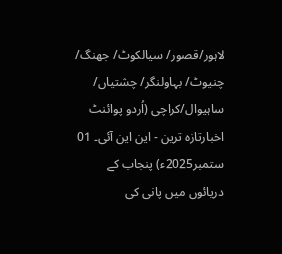لاہور/قصور/ سیالکوٹ/ جھنگ/ چنیوٹ/ بہاولنگر/ چشتیاں/ ساہیوال/کراچی (اُردو پوائنٹ اخبارتازہ ترین - این این آئی۔ 01 ستمبر2025ء) پنجاب کے دریائوں میں پانی کی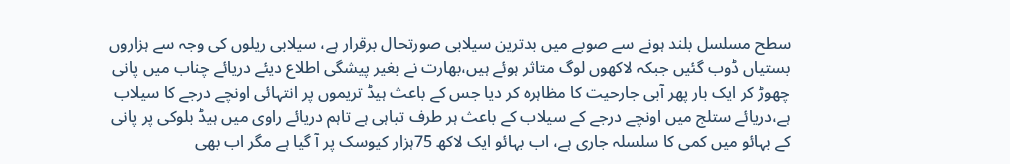سطح مسلسل بلند ہونے سے صوبے میں بدترین سیلابی صورتحال برقرار ہے، سیلابی ریلوں کی وجہ سے ہزاروں بستیاں ڈوب گئیں جبکہ لاکھوں لوگ متاثر ہوئے ہیں،بھارت نے بغیر پیشگی اطلاع دیئے دریائے چناب میں پانی چھوڑ کر ایک بار پھر آبی جارحیت کا مظاہرہ کر دیا جس کے باعث ہیڈ تریموں پر انتہائی اونچے درجے کا سیلاب ہے،دریائے ستلج میں اونچے درجے کے سیلاب کے باعث ہر طرف تباہی ہے تاہم دریائے راوی میں ہیڈ بلوکی پر پانی کے بہائو میں کمی کا سلسلہ جاری ہے، اب بہائو ایک لاکھ 75ہزار کیوسک پر آ گیا ہے مگر اب بھی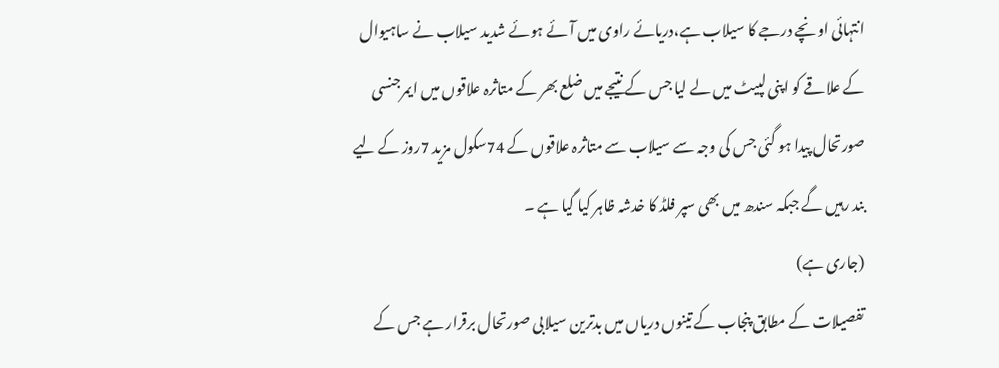انتہائی اونچے درجے کا سیلاب ہے،دریائے راوی میں آئے ہوئے شدید سیلاب نے ساہیوال کے علاقے کو اپنی لپیٹ میں لے لیا جس کے نتیجے میں ضلع بھر کے متاثرہ علاقوں میں ایمرجنسی صورتحال پیدا ہو گئی جس کی وجہ سے سیلاب سے متاثرہ علاقوں کے 74سکول مزید 7روز کے لیے بند رہیں گے جبکہ سندھ میں بھی سپر فلڈ کا خدشہ ظاہر کیا گیا ہے ۔
(جاری ہے)
تفصیلات کے مطابق پنجاب کے تینوں دریاں میں بدترین سیلابی صورتحال برقرار ہے جس کے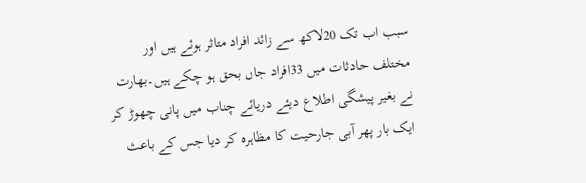سبب اب تک 20لاکھ سے زائد افراد متاثر ہوئے ہیں اور مختلف حادثات میں 33افراد جاں بحق ہو چکے ہیں۔بھارت نے بغیر پیشگی اطلاع دیئے دریائے چناب میں پانی چھوڑ کر ایک بار پھر آبی جارحیت کا مظاہرہ کر دیا جس کے باعث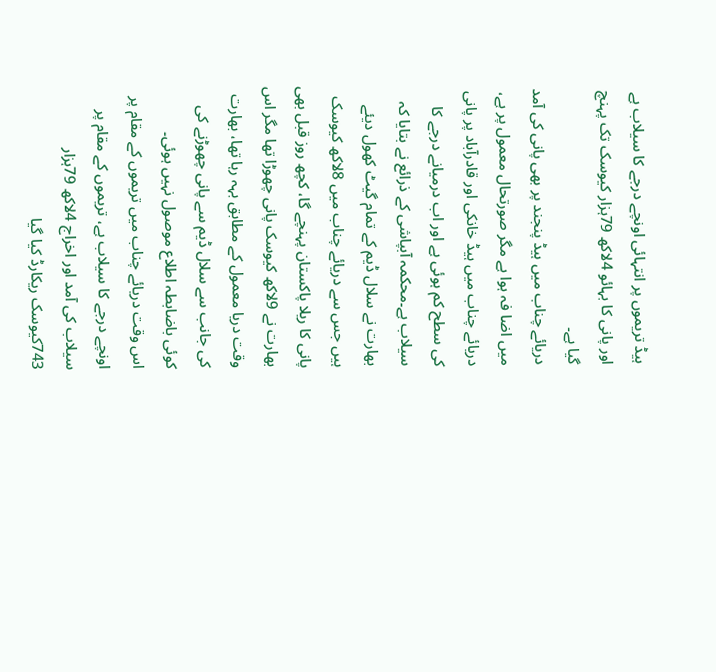ہیڈ تریموں پر انتہائی اونچے درجے کا سیلاب ہے اور پانی کا بہائو 4لاکھ 79ہزار کیوسک تک پہنچ گیا ہے۔
دریائے چناب میں ہیڈ پنجند پر بھی پانی کی آمد میں اضا فہ ہوا ہے مگر صورتحال معمول پر ہے، دریائے چناب میں ہیڈ خانکی اور قادرآباد پر پانی کی سطح کم ہوئی ہے اور اب درمیانے درجے کا سیلاب ہے۔محکمہ آبپاشی کے ذرائع نے بتایا کہ بھارت نے سلال ڈیم کے تمام گیٹ کھول دیئے ہیں جس سے دریائے چناب میں 8لاکھ کیوسک پانی کا ریلا پاکستان پہنچے گا، کچھ روز قبل بھی بھارت نے 9لاکھ کیوسک پانی چھوڑا تھا مگر اس وقت دریا معمول کے مطابق بہہ رہا تھا، بھارت کی جانب سے سلال ڈیم سے پانی چھوڑنے کی کوئی باضابطہ اطلاع موصول نہیں ہوئی۔
اس وقت دریائے چناب میں تریموں کے مقام پر اونچے درجے کا سیلاب ہے، تریموں کے مقام پر سیلاب کی آمد اور اخراج 4لاکھ 79ہزار 743کیوسک ریکارڈ کیا گیا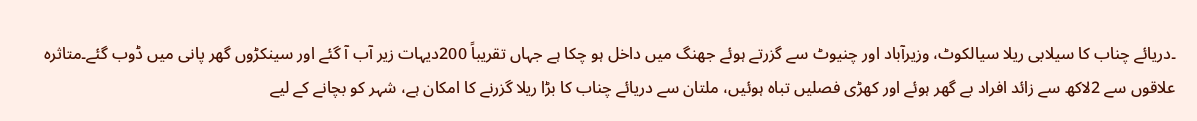۔دریائے چناب کا سیلابی ریلا سیالکوٹ، وزیرآباد اور چنیوٹ سے گزرتے ہوئے جھنگ میں داخل ہو چکا ہے جہاں تقریباً 200دیہات زیر آب آ گئے اور سینکڑوں گھر پانی میں ڈوب گئے۔متاثرہ علاقوں سے 2لاکھ سے زائد افراد بے گھر ہوئے اور کھڑی فصلیں تباہ ہوئیں، ملتان سے دریائے چناب کا بڑا ریلا گزرنے کا امکان ہے، شہر کو بچانے کے لیے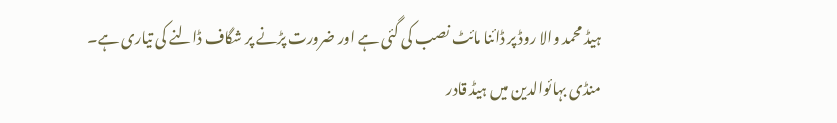ہیڈ محمد والا روڈ پر ڈائنا مائٹ نصب کی گئی ہے اور ضرورت پڑنے پر شگاف ڈالنے کی تیاری ہے۔
منڈی بہائوالدین میں ہیڈ قادر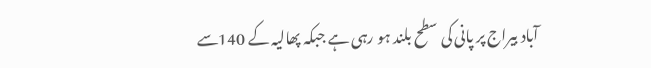آباد بیراج پر پانی کی سطح بلند ہو رہی ہے جبکہ پھالیہ کے 140سے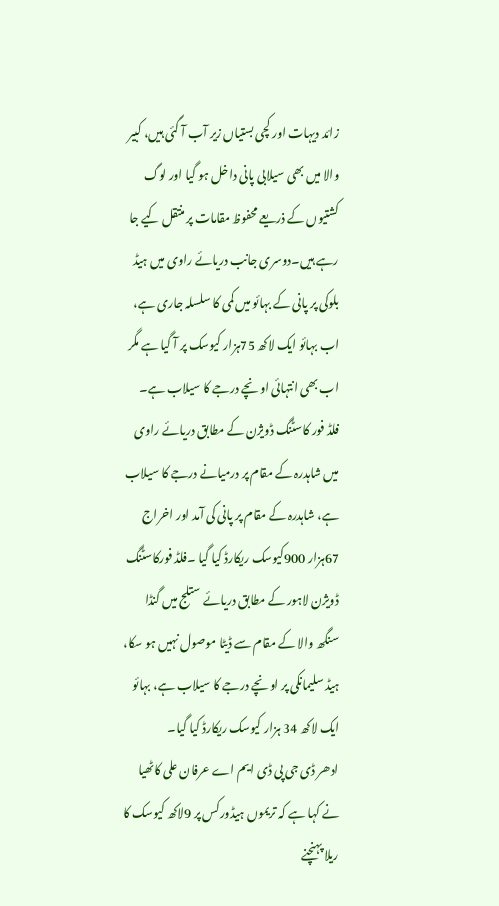زائد دیہات اور کچی بستیاں زیر آب آ گئی ہیں، کبیر والا میں بھی سیلابی پانی داخل ہو گیا اور لوگ کشتیوں کے ذریعے محفوظ مقامات پر منتقل کیے جا رہے ہیں۔دوسری جانب دریائے راوی میں ہیڈ بلوکی پر پانی کے بہائو میں کمی کا سلسلہ جاری ہے، اب بہائو ایک لاکھ 75ہزار کیوسک پر آ گیا ہے مگر اب بھی انتہائی اونچے درجے کا سیلاب ہے۔
فلڈ فور کاسٹنگ ڈویژن کے مطابق دریائے راوی میں شاہدرہ کے مقام پر درمیانے درجے کا سیلاب ہے، شاہدرہ کے مقام پر پانی کی آمد اور اخراج 67ہزار 900کیوسک ریکارڈ کیا گیا ۔فلڈ فورکاسٹنگ ڈویژن لاہور کے مطابق دریائے ستلج میں گنڈا سنگھ والا کے مقام سے ڈیٹا موصول نہیں ہو سکا، ہیڈ سلیمانکی پر اونچے درجے کا سیلاب ہے، بہائو ایک لاکھ 34 ہزار کیوسک ریکارڈ کیا گیا۔
ادھر ڈی جی پی ڈی ایم اے عرفان علی کاٹھیا نے کہا ہے کہ تریموں ہیڈورکس پر 9لاکھ کیوسک کا ریلا پہنچنے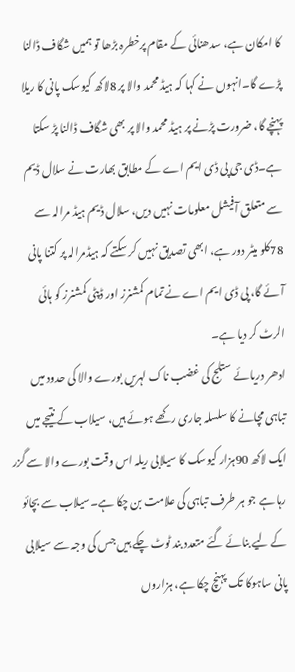کا امکان ہے، سدھنائی کے مقام پرخطرہ بڑھا تو ہمیں شگاف ڈالنا پڑے گا۔انہوں نے کہا کہ ہیڈ محمد والا پر 8لاکھ کیوسک پانی کا ریلا پہنچے گا، ضرورت پڑنے پر ہیڈ محمد والا پر بھی شگاف ڈالنا پڑ سکتا ہے۔ڈی جی پی ڈی ایم اے کے مطابق بھارت نے سلال ڈیم سے متعلق آفیشل معلومات نہیں دیں، سلال ڈیم ہیڈ مرالہ سے 78کلو میٹر دور ہے، ابھی تصدیق نہیں کر سکتے کہ ہیڈمرالہ پر کتنا پانی آئے گا، پی ڈی ایم اے نے تمام کمشنرز اور ڈپٹی کمشنرز کو ہائی الرٹ کر دیا ہے۔
ادھر دریائے ستلج کی غضب ناک لہریں بورے والا کی حدود میں تباہی مچانے کا سلسلہ جاری رکھے ہوئے ہیں، سیلاب کے نتیجے میں ایک لاکھ 90ہزار کیوسک کا سیلابی ریلہ اس وقت بورے والا سے گزر رہا ہے جو ہر طرف تباہی کی علامت بن چکا ہے۔سیلاب سے بچائو کے لیے بنائے گئے متعدد بند ٹوٹ چکے ہیں جس کی وجہ سے سیلابی پانی ساہوکا تک پہنچ چکا ہے، ہزاروں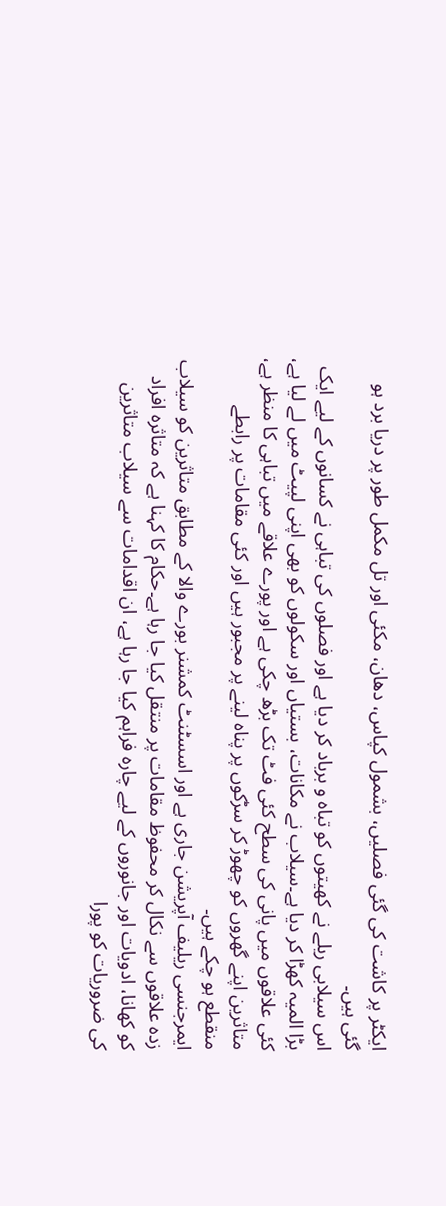ایکٹر پر کاشت کی گئی فصلیں، بشمول کپاس، دھان، مکئی اور تل مکمل طور پر دریا برد ہو گئی ہیں۔
اس سیلابی ریلے نے کھیتوں کو تباہ و برباد کر دیا ہے اور فصلوں کی تباہی نے کسانوں کے لیے ایک بڑا المیہ کھڑا کر دیا ہے۔سیلاب نے مکانات، بستیاں اور سکولوں کو بھی اپنی لپیٹ میں لے لیا ہے، کئی علاقوں میں پانی کی سطح کئی فٹ تک بڑھ چکی ہے اور پورے علاقے میں تباہی کا منظر ہے، متاثرین اپنے گھروں کو چھوڑ کر سڑکوں پر پناہ لینے پر مجبور ہیں اور کئی مقامات پر رابطے منقطع ہو چکے ہیں۔
ایمرجنسی ریلیف آپریشن جاری ہے اور اسسٹنٹ کمشنر بورے والا کے مطابق متاثرین کو سیلاب زدہ علاقوں سے نکال کر محفوظ مقامات پر منتقل کیا جا رہا ہے۔حکام کا کہنا ہے کہ متاثرہ افراد کو کھانا، ادویات اور جانوروں کے لیے چارہ فراہم کیا جا رہا ہے، ان اقدامات سے سیلاب متاثرین کی ضروریات کو پورا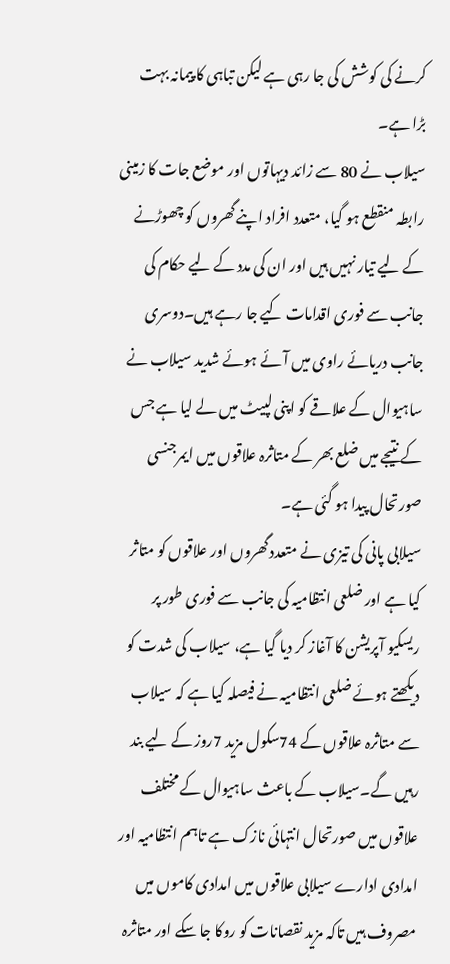کرنے کی کوشش کی جا رہی ہے لیکن تباہی کا پیمانہ بہت بڑا ہے۔
سیلاب نے 80 سے زائد دیہاتوں اور موضع جات کا زمینی رابطہ منقطع ہو گیا، متعدد افراد اپنے گھروں کو چھوڑنے کے لیے تیار نہیں ہیں اور ان کی مدد کے لیے حکام کی جانب سے فوری اقدامات کیے جا رہے ہیں۔دوسری جانب دریائے راوی میں آئے ہوئے شدید سیلاب نے ساہیوال کے علاقے کو اپنی لپیٹ میں لے لیا ہے جس کے نتیجے میں ضلع بھر کے متاثرہ علاقوں میں ایمرجنسی صورتحال پیدا ہو گئی ہے۔
سیلابی پانی کی تیزی نے متعدد گھروں اور علاقوں کو متاثر کیا ہے اور ضلعی انتظامیہ کی جانب سے فوری طور پر ریسکیو آپریشن کا آغاز کر دیا گیا ہے، سیلاب کی شدت کو دیکھتے ہوئے ضلعی انتظامیہ نے فیصلہ کیا ہے کہ سیلاب سے متاثرہ علاقوں کے 74سکول مزید 7روز کے لیے بند رہیں گے۔سیلاب کے باعث ساہیوال کے مختلف علاقوں میں صورتحال انتہائی نازک ہے تاہم انتظامیہ اور امدادی ادارے سیلابی علاقوں میں امدادی کاموں میں مصروف ہیں تاکہ مزید نقصانات کو روکا جا سکے اور متاثرہ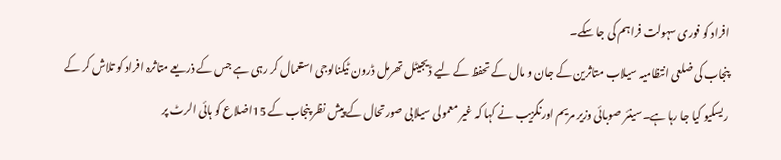افراد کو فوری سہولت فراہم کی جا سکے۔
پنجاب کی ضلعی انتظامیہ سیلاب متاثرین کے جان و مال کے تحفظ کے لیے ڈیجیٹل تھرمل ڈرون ٹیکنالوجی استعمال کر رہی ہے جس کے ذریعے متاثرہ افراد کو تلاش کر کے ریسکیو کیا جا رہا ہے۔سینئر صوبائی وزیر مریم اورنگزیب نے کہا کہ غیر معمولی سیلابی صورتحال کے پیش نظر پنجاب کے 15اضلاع کو ہائی الرٹ پر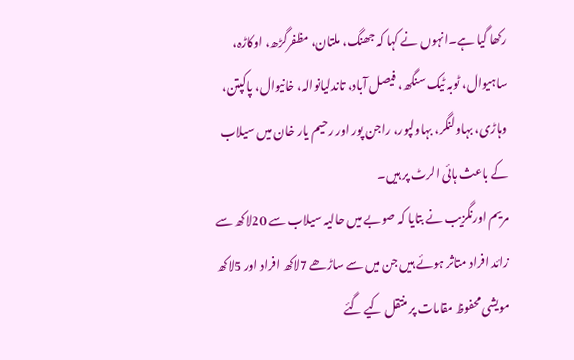رکھا گیا ہے۔انہوں نے کہا کہ جھنگ، ملتان، مظفرگڑھ، اوکاڑہ، ساہیوال، ٹوبہ ٹیک سنگھ، فیصل آباد، تاندلیانوالہ، خانیوال، پاکپتن، وہاڑی، بہاولنگر، بہاولپور، راجن پور اور رحیم یار خان میں سیلاب کے باعث ہائی الرٹ پر ہیں۔
مریم اورنگزیب نے بتایا کہ صوبے میں حالیہ سیلاب سے 20لاکھ سے زائد افراد متاثر ہوئے ہیں جن میں سے ساڑھے 7لاکھ افراد اور 5لاکھ مویشی محفوظ مقامات پر منتقل کیے گئے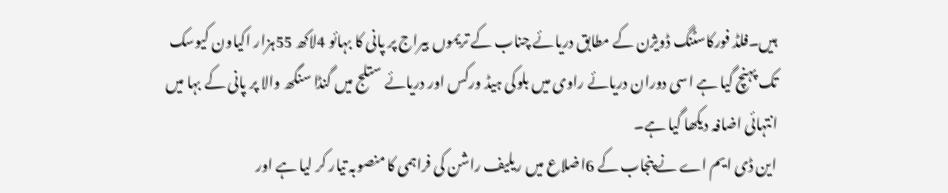ہیں۔فلڈ فورکاسٹنگ ڈویژن کے مطابق دریائے چناب کے تریموں بیراج پر پانی کا بہائو 4لاکھ 55ہزار اکیاون کیوسک تک پہنچ گیا ہے اسی دوران دریائے راوی میں بلوکی ہیڈ ورکس اور دریائے ستلج میں گنڈا سنگھ والا پر پانی کے بہا میں انتہائی اضافہ دیکھا گیا ہے۔
این ڈی ایم اے نے پنجاب کے 6اضلاع میں ریلیف راشن کی فراہمی کا منصوبہ تیار کر لیا ہے اور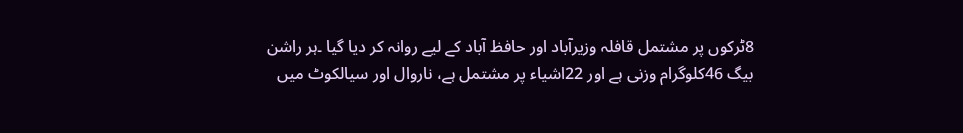8ٹرکوں پر مشتمل قافلہ وزیرآباد اور حافظ آباد کے لیے روانہ کر دیا گیا ۔ہر راشن بیگ 46کلوگرام وزنی ہے اور 22اشیاء پر مشتمل ہے، ناروال اور سیالکوٹ میں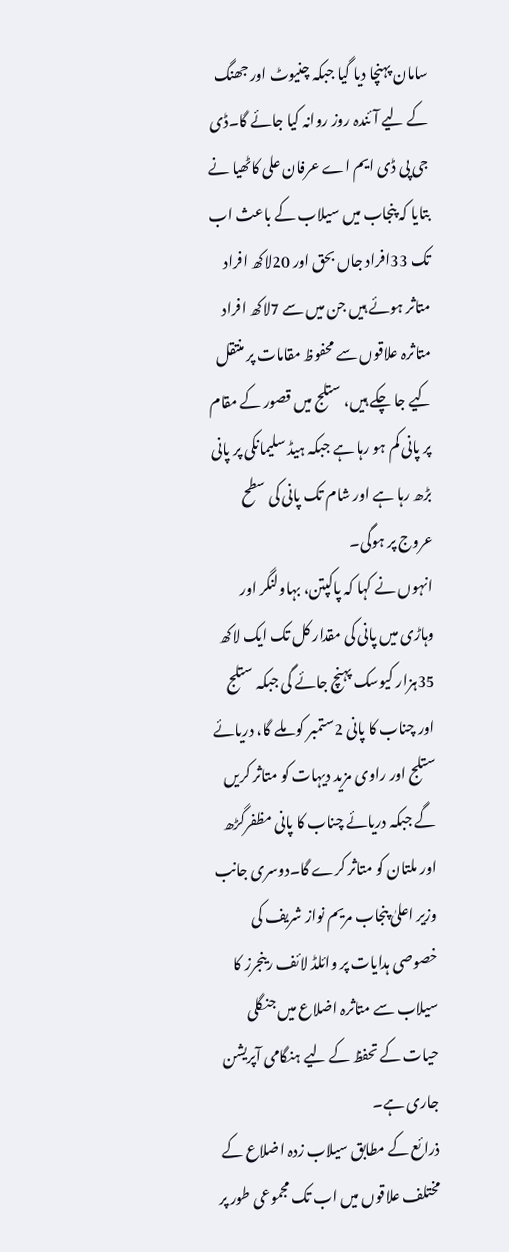سامان پہنچا دیا گیا جبکہ چنیوٹ اور جھنگ کے لیے آئندہ روز روانہ کیا جائے گا۔ڈی جی پی ڈی ایم اے عرفان علی کاٹھیا نے بتایا کہ پنجاب میں سیلاب کے باعث اب تک 33افراد جاں بحق اور 20لاکھ افراد متاثر ہوئے ہیں جن میں سے 7لاکھ افراد متاثرہ علاقوں سے محفوظ مقامات پر منتقل کیے جا چکے ہیں، ستلج میں قصور کے مقام پر پانی کم ہو رہا ہے جبکہ ہیڈ سلیمانکی پر پانی بڑھ رہا ہے اور شام تک پانی کی سطح عروج پر ہوگی۔
انہوں نے کہا کہ پاکپتن، بہاولنگر اور وہاڑی میں پانی کی مقدار کل تک ایک لاکھ 35ہزار کیوسک پہنچ جائے گی جبکہ ستلج اور چناب کا پانی 2ستمبر کو ملے گا، دریائے ستلج اور راوی مزید دیہات کو متاثر کریں گے جبکہ دریائے چناب کا پانی مظفرگڑھ اور ملتان کو متاثر کرے گا۔دوسری جانب وزیر اعلیٰ پنجاب مریم نواز شریف کی خصوصی ہدایات پر وائلڈ لائف رینجرز کا سیلاب سے متاثرہ اضلاع میں جنگلی حیات کے تحفظ کے لیے ہنگامی آپریشن جاری ہے۔
ذرائع کے مطابق سیلاب زدہ اضلاع کے مختلف علاقوں میں اب تک مجموعی طور پر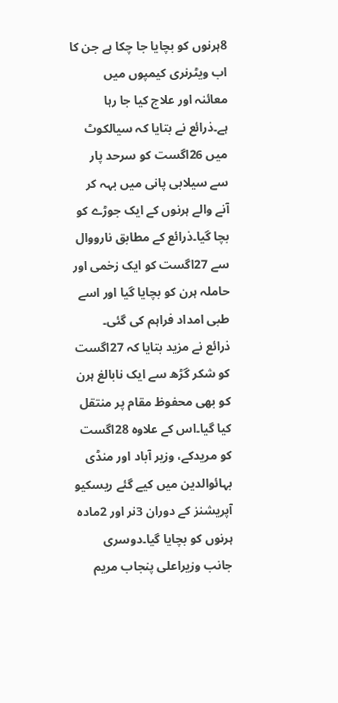8ہرنوں کو بچایا جا چکا ہے جن کا اب ویٹرنری کیمپوں میں معائنہ اور علاج کیا جا رہا ہے۔ذرائع نے بتایا کہ سیالکوٹ میں 26اگست کو سرحد پار سے سیلابی پانی میں بہہ کر آنے والے ہرنوں کے ایک جوڑے کو بچا گیا۔ذرائع کے مطابق نارووال سے 27اگست کو ایک زخمی اور حاملہ ہرن کو بچایا گیا اور اسے طبی امداد فراہم کی گئی۔
ذرائع نے مزید بتایا کہ 27اگست کو شکر گڑھ سے ایک نابالغ ہرن کو بھی محفوظ مقام پر منتقل کیا گیا۔اس کے علاوہ 28اگست کو مریدکے، وزیر آباد اور منڈی بہائوالدین میں کیے گئے ریسکیو آپریشنز کے دوران 3نر اور 2مادہ ہرنوں کو بچایا گیا۔دوسری جانب وزیراعلی پنجاب مریم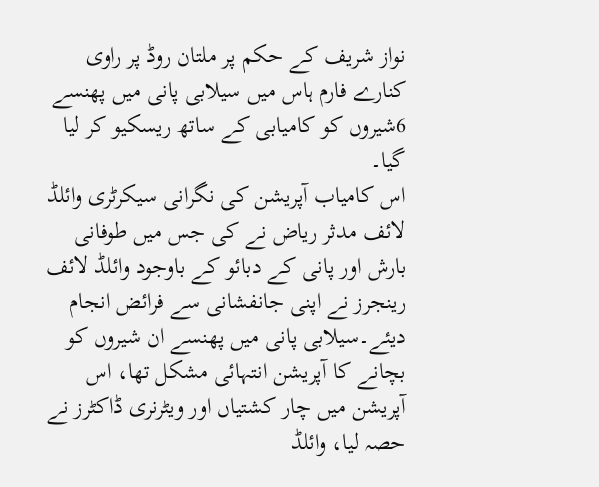نواز شریف کے حکم پر ملتان روڈ پر راوی کنارے فارم ہاس میں سیلابی پانی میں پھنسے 6شیروں کو کامیابی کے ساتھ ریسکیو کر لیا گیا۔
اس کامیاب آپریشن کی نگرانی سیکرٹری وائلڈ لائف مدثر ریاض نے کی جس میں طوفانی بارش اور پانی کے دبائو کے باوجود وائلڈ لائف رینجرز نے اپنی جانفشانی سے فرائض انجام دیئے۔سیلابی پانی میں پھنسے ان شیروں کو بچانے کا آپریشن انتہائی مشکل تھا، اس آپریشن میں چار کشتیاں اور ویٹرنری ڈاکٹرز نے حصہ لیا، وائلڈ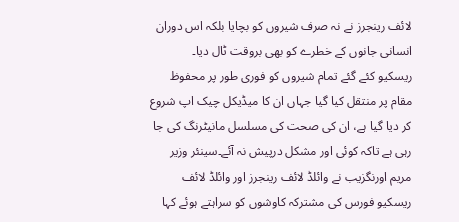لائف رینجرز نے نہ صرف شیروں کو بچایا بلکہ اس دوران انسانی جانوں کے خطرے کو بھی بروقت ٹال دیا۔
ریسکیو کئے گئے تمام شیروں کو فوری طور پر محفوظ مقام پر منتقل کیا گیا جہاں ان کا میڈیکل چیک اپ شروع کر دیا گیا ہے، ان کی صحت کی مسلسل مانیٹرنگ کی جا رہی ہے تاکہ کوئی اور مشکل درپیش نہ آئے۔سینئر وزیر مریم اورنگزیب نے وائلڈ لائف رینجرز اور وائلڈ لائف ریسکیو فورس کی مشترکہ کاوشوں کو سراہتے ہوئے کہا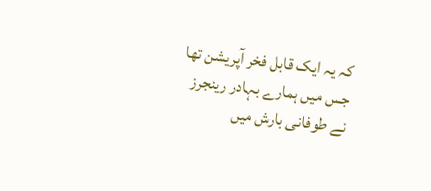کہ یہ ایک قابل فخر آپریشن تھا جس میں ہمارے بہادر رینجرز نے طوفانی بارش میں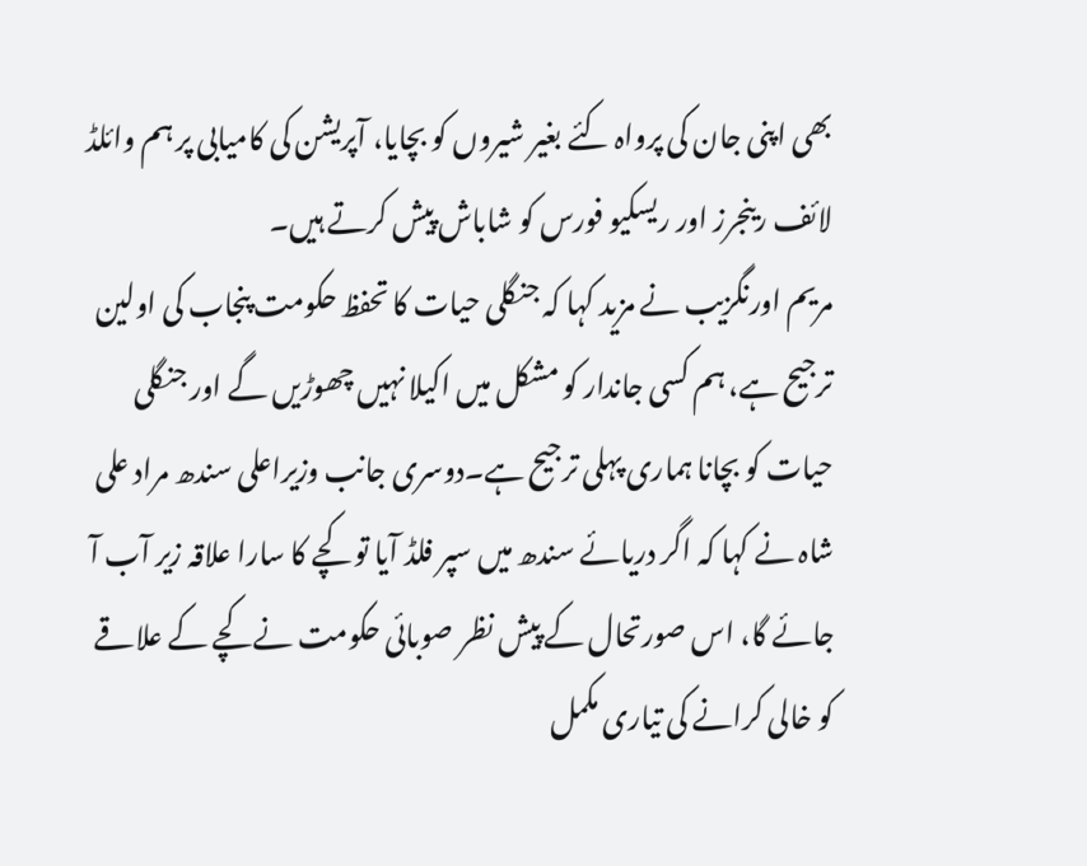بھی اپنی جان کی پرواہ کئے بغیر شیروں کو بچایا، آپریشن کی کامیابی پر ہم وائلڈ لائف رینجرز اور ریسکیو فورس کو شاباش پیش کرتے ہیں۔
مریم اورنگزیب نے مزید کہا کہ جنگلی حیات کا تحفظ حکومت پنجاب کی اولین ترجیح ہے، ہم کسی جاندار کو مشکل میں اکیلا نہیں چھوڑیں گے اور جنگلی حیات کو بچانا ہماری پہلی ترجیح ہے۔دوسری جانب وزیراعلی سندھ مراد علی شاہ نے کہا کہ اگر دریائے سندھ میں سپر فلڈ آیا تو کچے کا سارا علاقہ زیر آب آ جائے گا، اس صورتحال کے پیش نظر صوبائی حکومت نے کچے کے علاقے کو خالی کرانے کی تیاری مکمل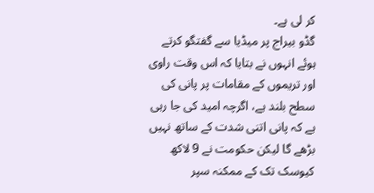کر لی ہے۔
گڈو بیراج پر میڈیا سے گفتگو کرتے ہوئے انہوں نے بتایا کہ اس وقت راوی اور تریموں کے مقامات پر پانی کی سطح بلند ہے، اگرچہ امید کی جا رہی ہے کہ پانی اتنی شدت کے ساتھ نہیں بڑھے گا لیکن حکومت نے 9 لاکھ کیوسک تک کے ممکنہ سپر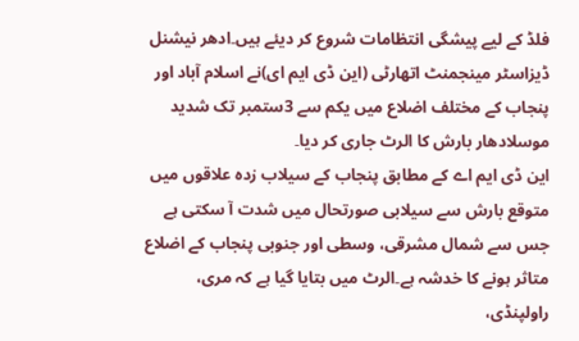فلڈ کے لیے پیشگی انتظامات شروع کر دیئے ہیں۔ادھر نیشنل ڈیزاسٹر مینجمنٹ اتھارٹی (این ڈی ایم ای)نے اسلام آباد اور پنجاب کے مختلف اضلاع میں یکم سے 3ستمبر تک شدید موسلادھار بارش کا الرٹ جاری کر دیا۔
این ڈی ایم اے کے مطابق پنجاب کے سیلاب زدہ علاقوں میں متوقع بارش سے سیلابی صورتحال میں شدت آ سکتی ہے جس سے شمال مشرقی، وسطی اور جنوبی پنجاب کے اضلاع متاثر ہونے کا خدشہ ہے۔الرٹ میں بتایا گیا ہے کہ مری، راولپنڈی،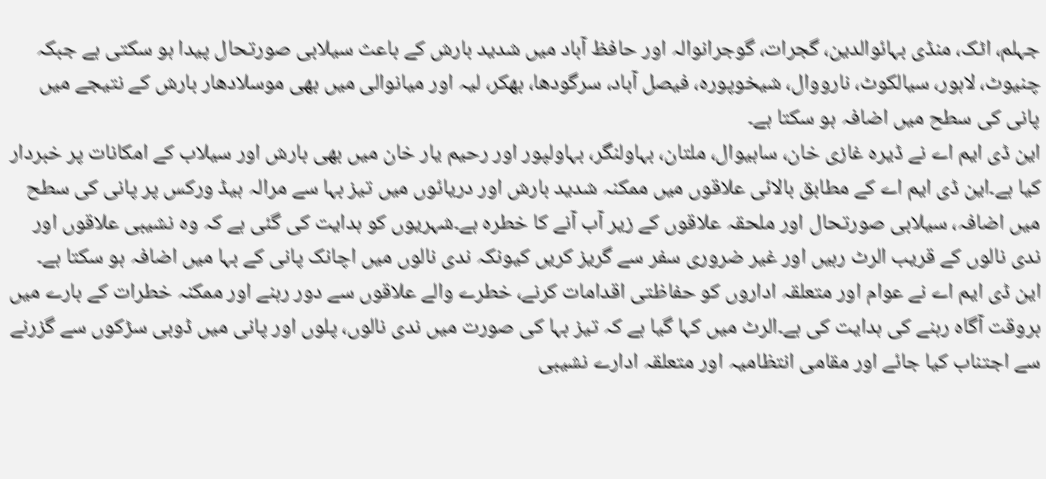جہلم، اٹک، منڈی بہائوالدین، گجرات، گوجرانوالہ اور حافظ آباد میں شدید بارش کے باعث سیلابی صورتحال پیدا ہو سکتی ہے جبکہ چنیوٹ، لاہور، سیالکوٹ، نارووال، شیخوپورہ، فیصل آباد، سرگودھا، بھکر، لیہ اور میانوالی میں بھی موسلادھار بارش کے نتیجے میں پانی کی سطح میں اضافہ ہو سکتا ہے۔
این ڈی ایم اے نے ڈیرہ غازی خان، ساہیوال، ملتان، بہاولنگر، بہاولپور اور رحیم یار خان میں بھی بارش اور سیلاب کے امکانات پر خبردار کیا ہے۔این ڈی ایم اے کے مطابق بالائی علاقوں میں ممکنہ شدید بارش اور دریائوں میں تیز بہا سے مرالہ ہیڈ ورکس پر پانی کی سطح میں اضافہ، سیلابی صورتحال اور ملحقہ علاقوں کے زیر آب آنے کا خطرہ ہے۔شہریوں کو ہدایت کی گئی ہے کہ وہ نشیبی علاقوں اور ندی نالوں کے قریب الرٹ رہیں اور غیر ضروری سفر سے گریز کریں کیونکہ ندی نالوں میں اچانک پانی کے بہا میں اضافہ ہو سکتا ہے۔
این ڈی ایم اے نے عوام اور متعلقہ اداروں کو حفاظتی اقدامات کرنے، خطرے والے علاقوں سے دور رہنے اور ممکنہ خطرات کے بارے میں بروقت آگاہ رہنے کی ہدایت کی ہے۔الرٹ میں کہا گیا ہے کہ تیز بہا کی صورت میں ندی نالوں، پلوں اور پانی میں ڈوبی سڑکوں سے گزرنے سے اجتناب کیا جائے اور مقامی انتظامیہ اور متعلقہ ادارے نشیبی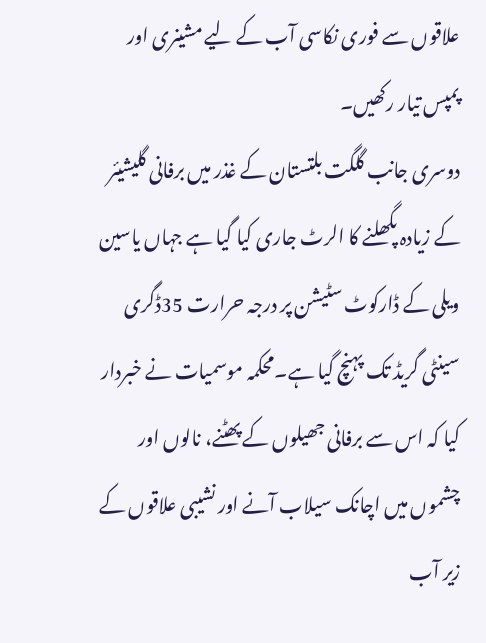علاقوں سے فوری نکاسی آب کے لیے مشینری اور پمپس تیار رکھیں۔
دوسری جانب گلگت بلتستان کے غذر میں برفانی گلیشیئر کے زیادہ پگھلنے کا الرٹ جاری کیا گیا ہے جہاں یاسین ویلی کے ڈارکوٹ سٹیشن پر درجہ حرارت 35ڈگری سینٹی گریڈ تک پہنچ گیا ہے۔محکمہ موسمیات نے خبردار کیا کہ اس سے برفانی جھیلوں کے پھٹنے، نالوں اور چشموں میں اچانک سیلاب آنے اور نشیبی علاقوں کے زیر آب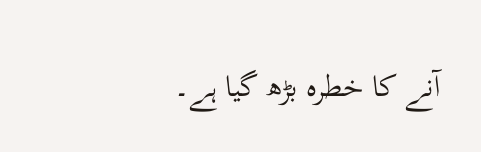آنے کا خطرہ بڑھ گیا ہے۔